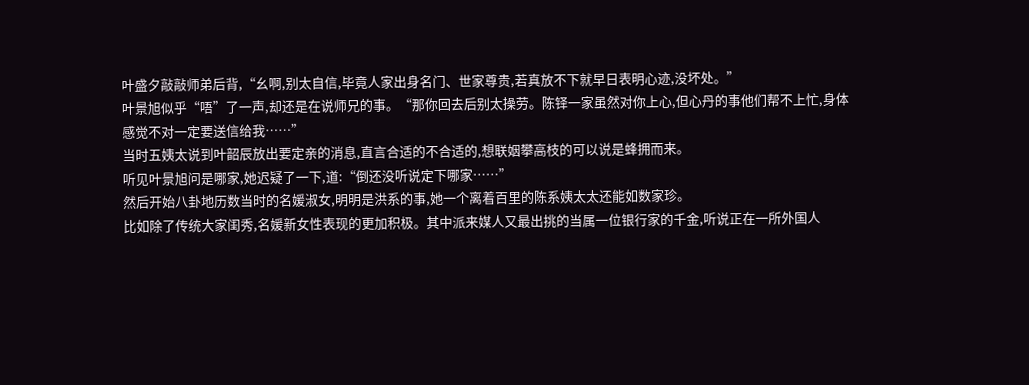叶盛夕敲敲师弟后背,“幺啊,别太自信,毕竟人家出身名门、世家尊贵,若真放不下就早日表明心迹,没坏处。”
叶景旭似乎“唔”了一声,却还是在说师兄的事。“那你回去后别太操劳。陈铎一家虽然对你上心,但心丹的事他们帮不上忙,身体感觉不对一定要送信给我……”
当时五姨太说到叶韶辰放出要定亲的消息,直言合适的不合适的,想联姻攀高枝的可以说是蜂拥而来。
听见叶景旭问是哪家,她迟疑了一下,道:“倒还没听说定下哪家……”
然后开始八卦地历数当时的名媛淑女,明明是洪系的事,她一个离着百里的陈系姨太太还能如数家珍。
比如除了传统大家闺秀,名媛新女性表现的更加积极。其中派来媒人又最出挑的当属一位银行家的千金,听说正在一所外国人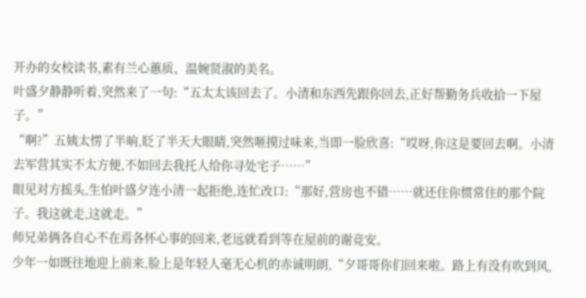开办的女校读书,素有兰心蕙质、温婉贤淑的美名。
叶盛夕静静听着,突然来了一句:“五太太该回去了。小清和东西先跟你回去,正好帮勤务兵收拾一下屋子。”
“啊?”五姨太愣了半晌,眨了半天大眼睛,突然咂摸过味来,当即一脸欣喜:“哎呀,你这是要回去啊。小清去军营其实不太方便,不如回去我托人给你寻处宅子……”
眼见对方摇头,生怕叶盛夕连小清一起拒绝,连忙改口:“那好,营房也不错……就还住你惯常住的那个院子。我这就走,这就走。”
师兄弟俩各自心不在焉各怀心事的回来,老远就看到等在屋前的谢竞安。
少年一如既往地迎上前来,脸上是年轻人毫无心机的赤诚明朗,“夕哥哥你们回来啦。路上有没有吹到风,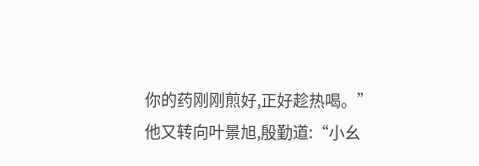你的药刚刚煎好,正好趁热喝。”
他又转向叶景旭,殷勤道:“小幺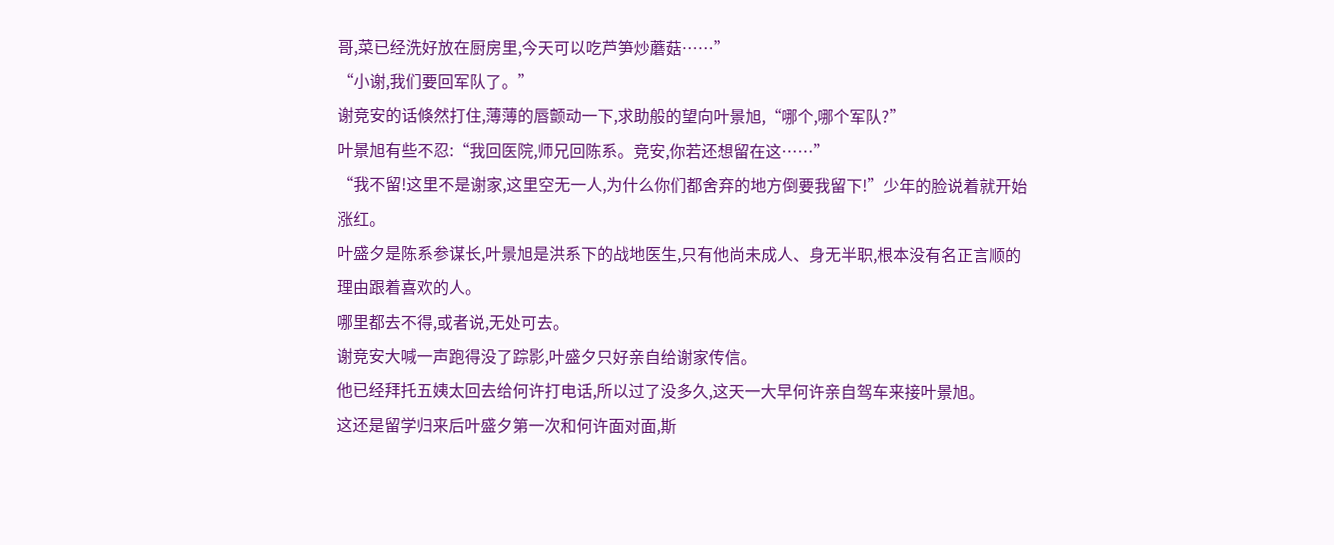哥,菜已经洗好放在厨房里,今天可以吃芦笋炒蘑菇……”
“小谢,我们要回军队了。”
谢竞安的话倏然打住,薄薄的唇颤动一下,求助般的望向叶景旭,“哪个,哪个军队?”
叶景旭有些不忍:“我回医院,师兄回陈系。竞安,你若还想留在这……”
“我不留!这里不是谢家,这里空无一人,为什么你们都舍弃的地方倒要我留下!”少年的脸说着就开始涨红。
叶盛夕是陈系参谋长,叶景旭是洪系下的战地医生,只有他尚未成人、身无半职,根本没有名正言顺的理由跟着喜欢的人。
哪里都去不得,或者说,无处可去。
谢竞安大喊一声跑得没了踪影,叶盛夕只好亲自给谢家传信。
他已经拜托五姨太回去给何许打电话,所以过了没多久,这天一大早何许亲自驾车来接叶景旭。
这还是留学归来后叶盛夕第一次和何许面对面,斯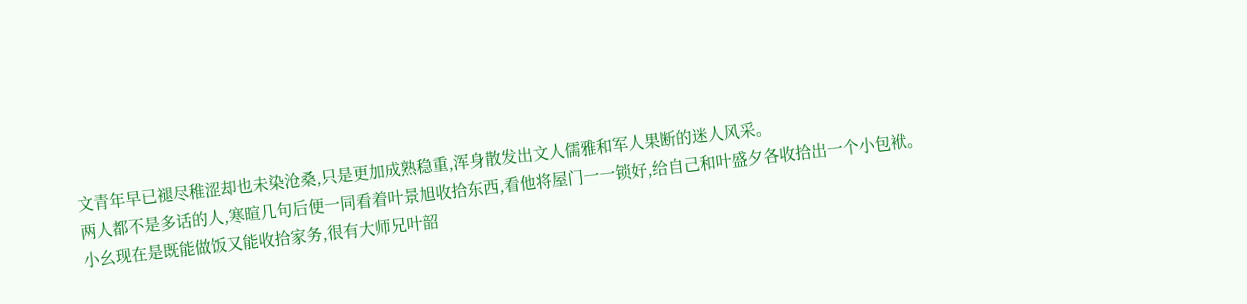文青年早已褪尽稚涩却也未染沧桑,只是更加成熟稳重,浑身散发出文人儒雅和军人果断的迷人风采。
两人都不是多话的人,寒暄几句后便一同看着叶景旭收拾东西,看他将屋门一一锁好,给自己和叶盛夕各收拾出一个小包袱。
小幺现在是既能做饭又能收拾家务,很有大师兄叶韶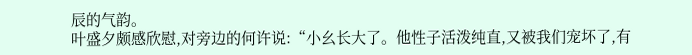辰的气韵。
叶盛夕颇感欣慰,对旁边的何许说:“小幺长大了。他性子活泼纯直,又被我们宠坏了,有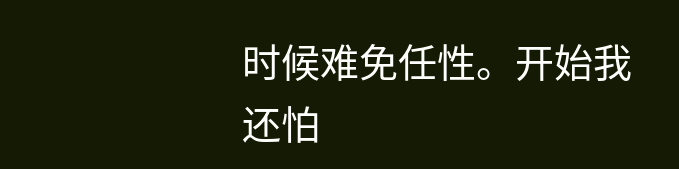时候难免任性。开始我还怕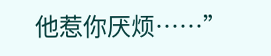他惹你厌烦……”